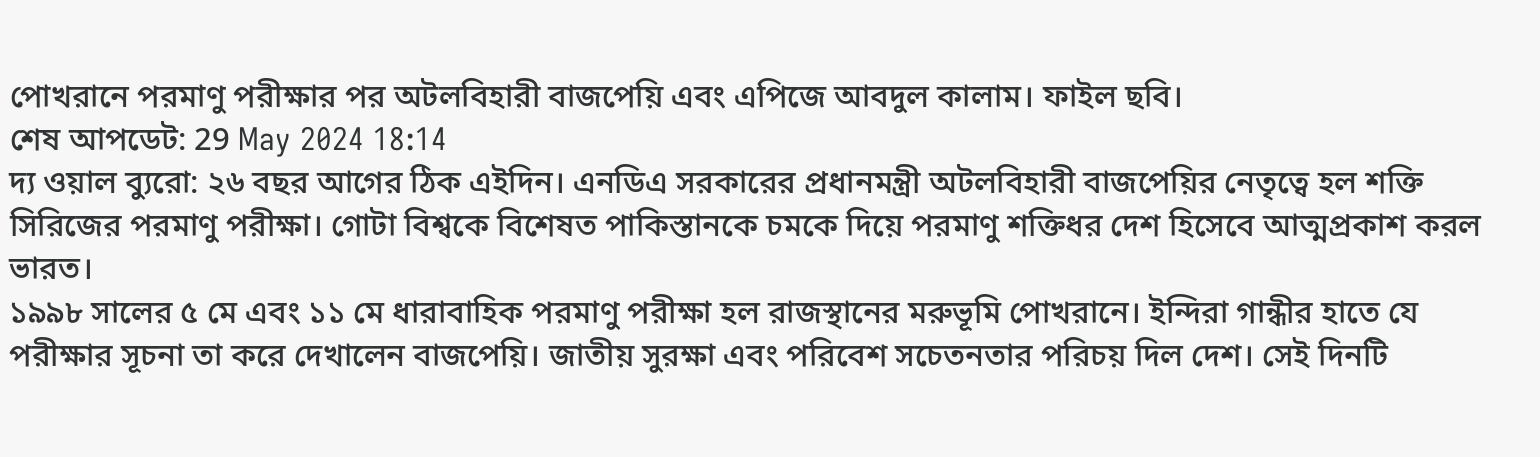পোখরানে পরমাণু পরীক্ষার পর অটলবিহারী বাজপেয়ি এবং এপিজে আবদুল কালাম। ফাইল ছবি।
শেষ আপডেট: 29 May 2024 18:14
দ্য ওয়াল ব্যুরো: ২৬ বছর আগের ঠিক এইদিন। এনডিএ সরকারের প্রধানমন্ত্রী অটলবিহারী বাজপেয়ির নেতৃত্বে হল শক্তি সিরিজের পরমাণু পরীক্ষা। গোটা বিশ্বকে বিশেষত পাকিস্তানকে চমকে দিয়ে পরমাণু শক্তিধর দেশ হিসেবে আত্মপ্রকাশ করল ভারত।
১৯৯৮ সালের ৫ মে এবং ১১ মে ধারাবাহিক পরমাণু পরীক্ষা হল রাজস্থানের মরুভূমি পোখরানে। ইন্দিরা গান্ধীর হাতে যে পরীক্ষার সূচনা তা করে দেখালেন বাজপেয়ি। জাতীয় সুরক্ষা এবং পরিবেশ সচেতনতার পরিচয় দিল দেশ। সেই দিনটি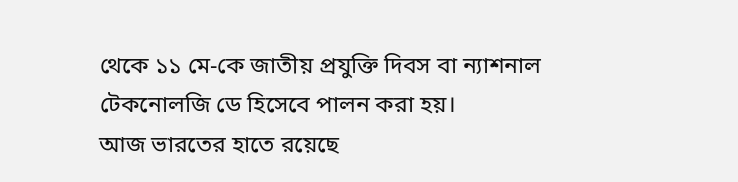থেকে ১১ মে-কে জাতীয় প্রযুক্তি দিবস বা ন্যাশনাল টেকনোলজি ডে হিসেবে পালন করা হয়।
আজ ভারতের হাতে রয়েছে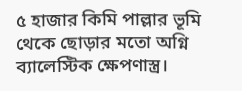৫ হাজার কিমি পাল্লার ভূমি থেকে ছোড়ার মতো অগ্নি ব্যালেস্টিক ক্ষেপণাস্ত্র।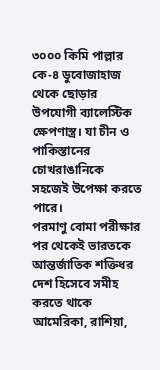৩০০০ কিমি পাল্লার কে-৪ ডুবোজাহাজ থেকে ছোড়ার উপযোগী ব্যালেস্টিক ক্ষেপণাস্ত্র। যা চীন ও পাকিস্তানের চোখরাঙানিকে সহজেই উপেক্ষা করতে পারে।
পরমাণু বোমা পরীক্ষার পর থেকেই ভারতকে আন্তর্জাতিক শক্তিধর দেশ হিসেবে সমীহ করতে থাকে আমেরিকা, রাশিয়া,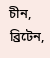চীন, ব্রিটেন,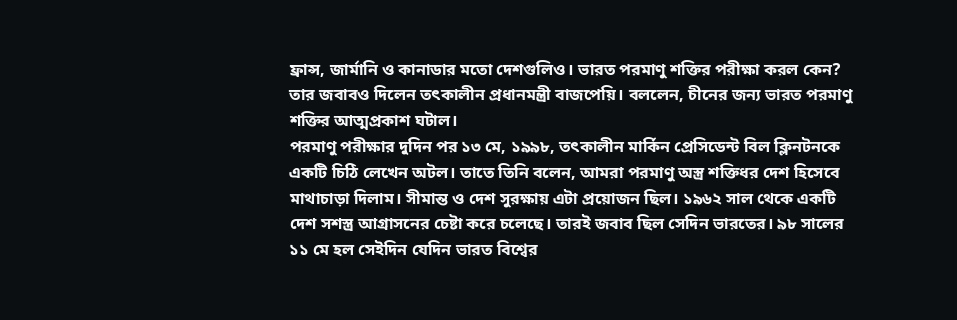ফ্রান্স, জার্মানি ও কানাডার মতো দেশগুলিও। ভারত পরমাণু শক্তির পরীক্ষা করল কেন? তার জবাবও দিলেন তৎকালীন প্রধানমন্ত্রী বাজপেয়ি। বললেন, চীনের জন্য ভারত পরমাণু শক্তির আত্মপ্রকাশ ঘটাল।
পরমাণু পরীক্ষার দুদিন পর ১৩ মে, ১৯৯৮, তৎকালীন মার্কিন প্রেসিডেন্ট বিল ক্লিনটনকে একটি চিঠি লেখেন অটল। তাতে তিনি বলেন, আমরা পরমাণু অস্ত্র শক্তিধর দেশ হিসেবে মাথাচাড়া দিলাম। সীমান্ত ও দেশ সুরক্ষায় এটা প্রয়োজন ছিল। ১৯৬২ সাল থেকে একটি দেশ সশস্ত্র আগ্রাসনের চেষ্টা করে চলেছে। তারই জবাব ছিল সেদিন ভারতের। ৯৮ সালের ১১ মে হল সেইদিন যেদিন ভারত বিশ্বের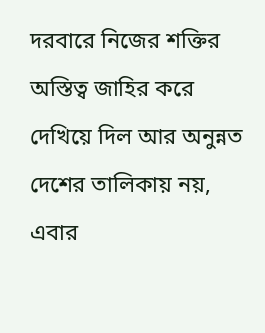দরবারে নিজের শক্তির অস্তিত্ব জাহির করে দেখিয়ে দিল আর অনুন্নত দেশের তালিকায় নয়, এবার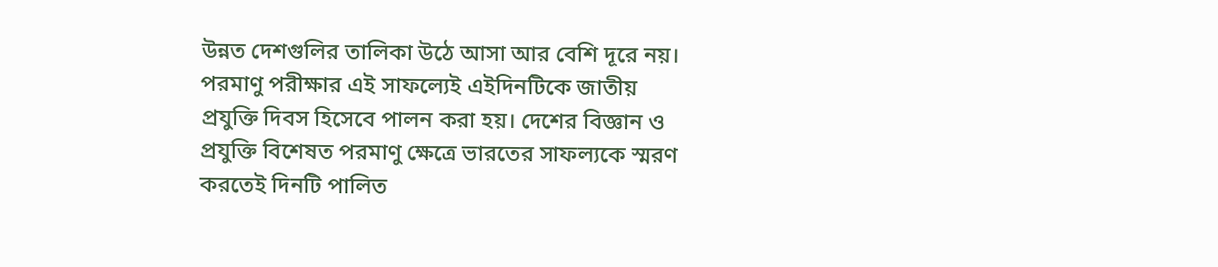উন্নত দেশগুলির তালিকা উঠে আসা আর বেশি দূরে নয়।
পরমাণু পরীক্ষার এই সাফল্যেই এইদিনটিকে জাতীয় প্রযুক্তি দিবস হিসেবে পালন করা হয়। দেশের বিজ্ঞান ও প্রযুক্তি বিশেষত পরমাণু ক্ষেত্রে ভারতের সাফল্যকে স্মরণ করতেই দিনটি পালিত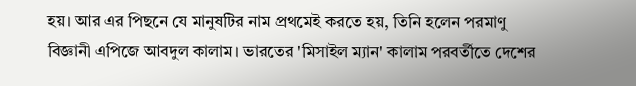হয়। আর এর পিছনে যে মানুষটির নাম প্রথমেই করতে হয়, তিনি হলেন পরমাণু বিজ্ঞানী এপিজে আবদুল কালাম। ভারতের 'মিসাইল ম্যান' কালাম পরবর্তীতে দেশের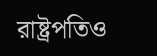রাষ্ট্রপতিও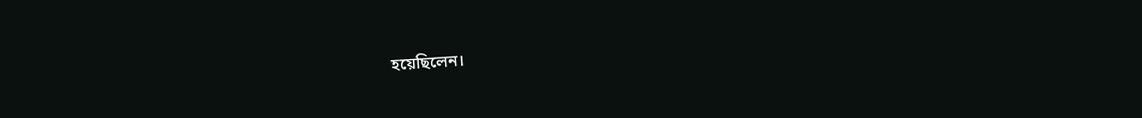হয়েছিলেন।